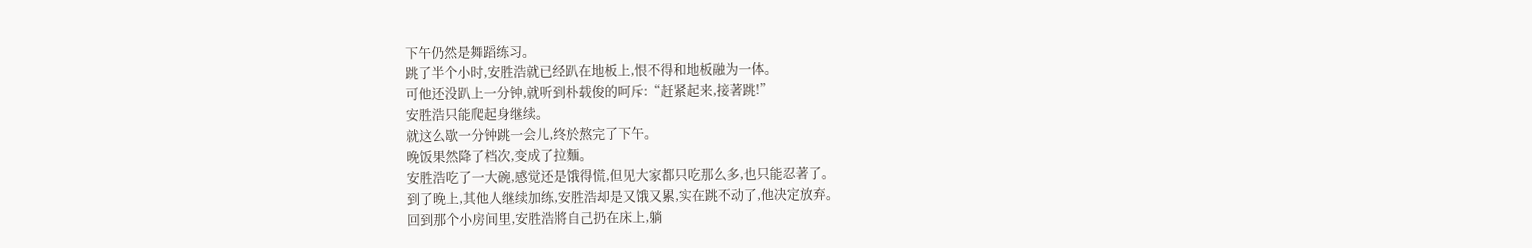下午仍然是舞蹈练习。
跳了半个小时,安胜浩就已经趴在地板上,恨不得和地板融为一体。
可他还没趴上一分钟,就听到朴载俊的呵斥:“赶紧起来,接著跳!”
安胜浩只能爬起身继续。
就这么歇一分钟跳一会儿,终於熬完了下午。
晚饭果然降了档次,变成了拉麵。
安胜浩吃了一大碗,感觉还是饿得慌,但见大家都只吃那么多,也只能忍著了。
到了晚上,其他人继续加练,安胜浩却是又饿又累,实在跳不动了,他决定放弃。
回到那个小房间里,安胜浩將自己扔在床上,躺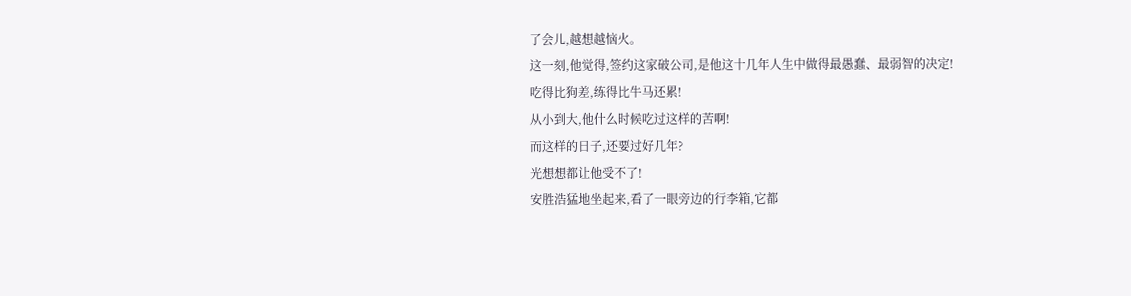了会儿,越想越恼火。
这一刻,他觉得,签约这家破公司,是他这十几年人生中做得最愚蠢、最弱智的决定!
吃得比狗差,练得比牛马还累!
从小到大,他什么时候吃过这样的苦啊!
而这样的日子,还要过好几年?
光想想都让他受不了!
安胜浩猛地坐起来,看了一眼旁边的行李箱,它都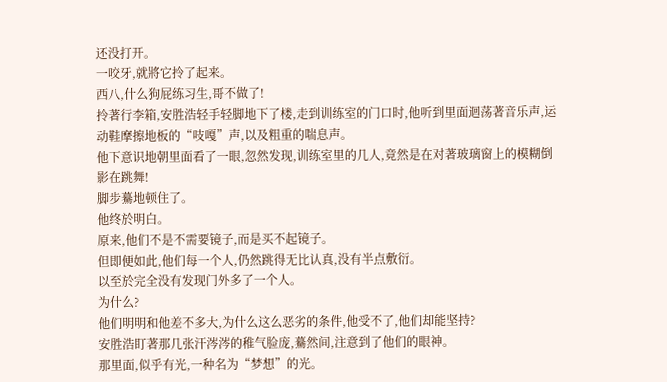还没打开。
一咬牙,就將它拎了起来。
西八,什么狗屁练习生,哥不做了!
拎著行李箱,安胜浩轻手轻脚地下了楼,走到训练室的门口时,他听到里面迴荡著音乐声,运动鞋摩擦地板的“吱嘎”声,以及粗重的喘息声。
他下意识地朝里面看了一眼,忽然发现,训练室里的几人,竟然是在对著玻璃窗上的模糊倒影在跳舞!
脚步驀地顿住了。
他终於明白。
原来,他们不是不需要镜子,而是买不起镜子。
但即便如此,他们每一个人,仍然跳得无比认真,没有半点敷衍。
以至於完全没有发现门外多了一个人。
为什么?
他们明明和他差不多大,为什么这么恶劣的条件,他受不了,他们却能坚持?
安胜浩盯著那几张汗涔涔的稚气脸庞,驀然间,注意到了他们的眼神。
那里面,似乎有光,一种名为“梦想”的光。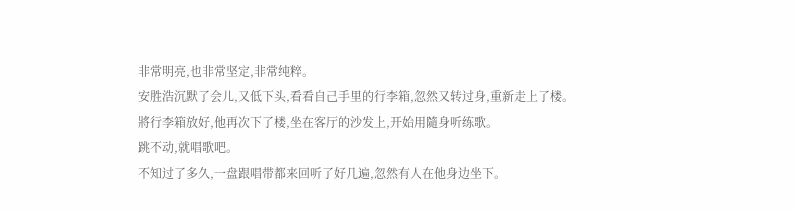非常明亮,也非常坚定,非常纯粹。
安胜浩沉默了会儿,又低下头,看看自己手里的行李箱,忽然又转过身,重新走上了楼。
將行李箱放好,他再次下了楼,坐在客厅的沙发上,开始用隨身听练歌。
跳不动,就唱歌吧。
不知过了多久,一盘跟唱带都来回听了好几遍,忽然有人在他身边坐下。